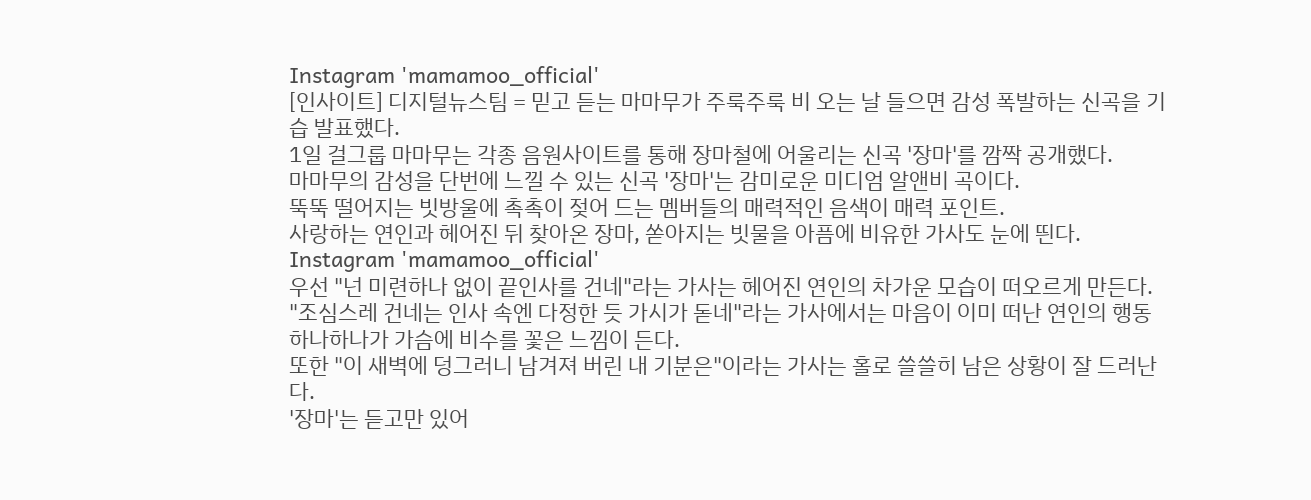Instagram 'mamamoo_official'
[인사이트] 디지털뉴스팀 = 믿고 듣는 마마무가 주룩주룩 비 오는 날 들으면 감성 폭발하는 신곡을 기습 발표했다.
1일 걸그룹 마마무는 각종 음원사이트를 통해 장마철에 어울리는 신곡 '장마'를 깜짝 공개했다.
마마무의 감성을 단번에 느낄 수 있는 신곡 '장마'는 감미로운 미디엄 알앤비 곡이다.
뚝뚝 떨어지는 빗방울에 촉촉이 젖어 드는 멤버들의 매력적인 음색이 매력 포인트.
사랑하는 연인과 헤어진 뒤 찾아온 장마, 쏟아지는 빗물을 아픔에 비유한 가사도 눈에 띈다.
Instagram 'mamamoo_official'
우선 "넌 미련하나 없이 끝인사를 건네"라는 가사는 헤어진 연인의 차가운 모습이 떠오르게 만든다.
"조심스레 건네는 인사 속엔 다정한 듯 가시가 돋네"라는 가사에서는 마음이 이미 떠난 연인의 행동 하나하나가 가슴에 비수를 꽃은 느낌이 든다.
또한 "이 새벽에 덩그러니 남겨져 버린 내 기분은"이라는 가사는 홀로 쓸쓸히 남은 상황이 잘 드러난다.
'장마'는 듣고만 있어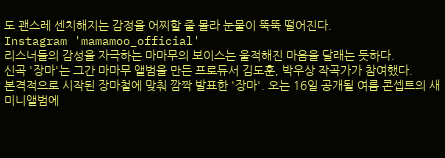도 괜스레 센치해지는 감정을 어찌할 줄 몰라 눈물이 뚝뚝 떨어진다.
Instagram 'mamamoo_official'
리스너들의 감성을 자극하는 마마무의 보이스는 울적해진 마음을 달래는 듯하다.
신곡 '장마'는 그간 마마무 앨범을 만든 프로듀서 김도훈, 박우상 작곡가가 참여했다.
본격적으로 시작된 장마철에 맞춰 깜짝 발표한 '장마'. 오는 16일 공개될 여름 콘셉트의 새 미니앨범에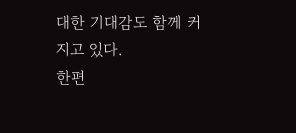대한 기대감도 함께 커지고 있다.
한편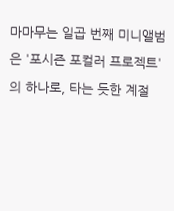마마무는 일곱 번째 미니앨범은 '포시즌 포컬러 프로젝트'의 하나로, 타는 듯한 계절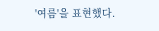'여름'을 표현했다.